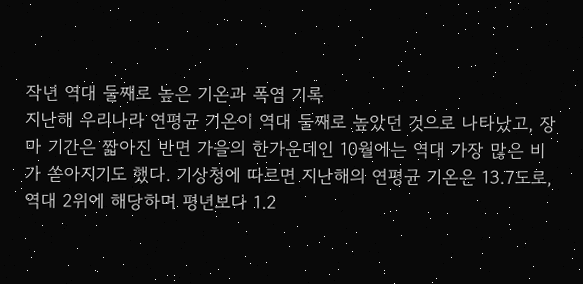작년 역대 둘째로 높은 기온과 폭염 기록
지난해 우리나라 연평균 기온이 역대 둘째로 높았던 것으로 나타났고, 장마 기간은 짧아진 반면 가을의 한가운데인 10월에는 역대 가장 많은 비가 쏟아지기도 했다. 기상청에 따르면 지난해의 연평균 기온은 13.7도로, 역대 2위에 해당하며 평년보다 1.2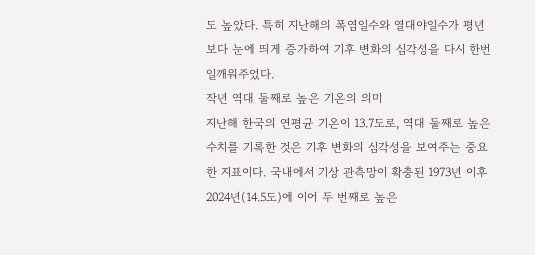도 높았다. 특히 지난해의 폭염일수와 열대야일수가 평년보다 눈에 띄게 증가하여 기후 변화의 심각성을 다시 한번 일깨워주었다.
작년 역대 둘째로 높은 기온의 의미
지난해 한국의 연평균 기온이 13.7도로, 역대 둘째로 높은 수치를 기록한 것은 기후 변화의 심각성을 보여주는 중요한 지표이다. 국내에서 기상 관측망이 확충된 1973년 이후 2024년(14.5도)에 이어 두 번째로 높은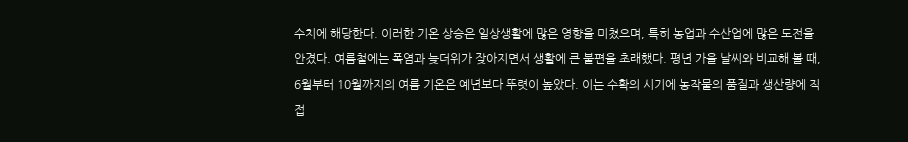수치에 해당한다. 이러한 기온 상승은 일상생활에 많은 영향을 미쳤으며, 특히 농업과 수산업에 많은 도전을 안겼다. 여름철에는 폭염과 늦더위가 잦아지면서 생활에 큰 불편을 초래했다. 평년 가을 날씨와 비교해 볼 때, 6월부터 10월까지의 여름 기온은 예년보다 뚜렷이 높았다. 이는 수확의 시기에 농작물의 품질과 생산량에 직접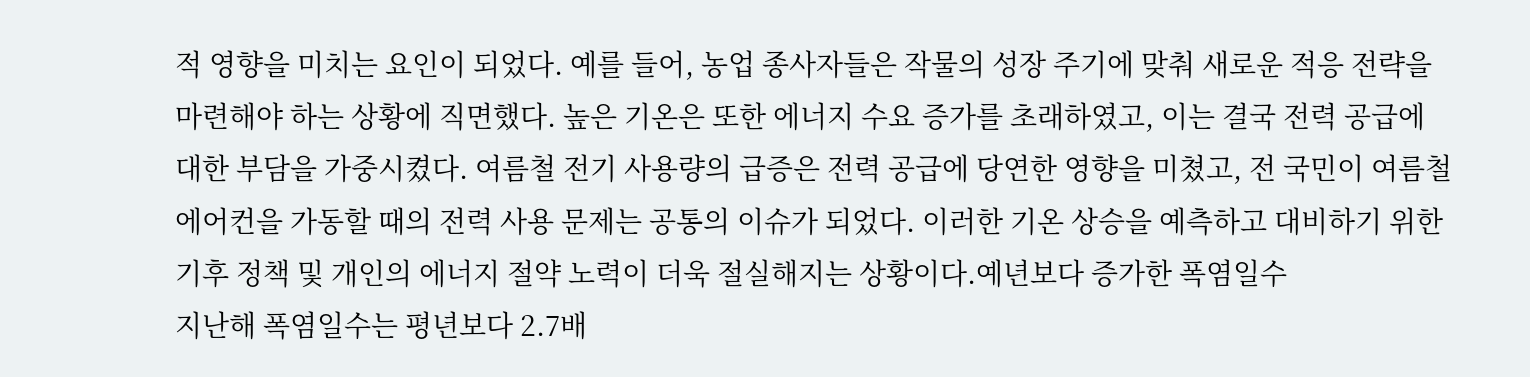적 영향을 미치는 요인이 되었다. 예를 들어, 농업 종사자들은 작물의 성장 주기에 맞춰 새로운 적응 전략을 마련해야 하는 상황에 직면했다. 높은 기온은 또한 에너지 수요 증가를 초래하였고, 이는 결국 전력 공급에 대한 부담을 가중시켰다. 여름철 전기 사용량의 급증은 전력 공급에 당연한 영향을 미쳤고, 전 국민이 여름철 에어컨을 가동할 때의 전력 사용 문제는 공통의 이슈가 되었다. 이러한 기온 상승을 예측하고 대비하기 위한 기후 정책 및 개인의 에너지 절약 노력이 더욱 절실해지는 상황이다.예년보다 증가한 폭염일수
지난해 폭염일수는 평년보다 2.7배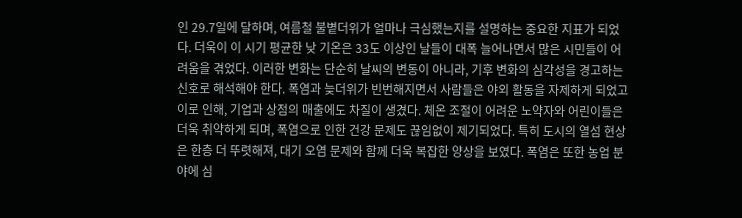인 29.7일에 달하며, 여름철 불볕더위가 얼마나 극심했는지를 설명하는 중요한 지표가 되었다. 더욱이 이 시기 평균한 낮 기온은 33도 이상인 날들이 대폭 늘어나면서 많은 시민들이 어려움을 겪었다. 이러한 변화는 단순히 날씨의 변동이 아니라, 기후 변화의 심각성을 경고하는 신호로 해석해야 한다. 폭염과 늦더위가 빈번해지면서 사람들은 야외 활동을 자제하게 되었고 이로 인해, 기업과 상점의 매출에도 차질이 생겼다. 체온 조절이 어려운 노약자와 어린이들은 더욱 취약하게 되며, 폭염으로 인한 건강 문제도 끊임없이 제기되었다. 특히 도시의 열섬 현상은 한층 더 뚜렷해져, 대기 오염 문제와 함께 더욱 복잡한 양상을 보였다. 폭염은 또한 농업 분야에 심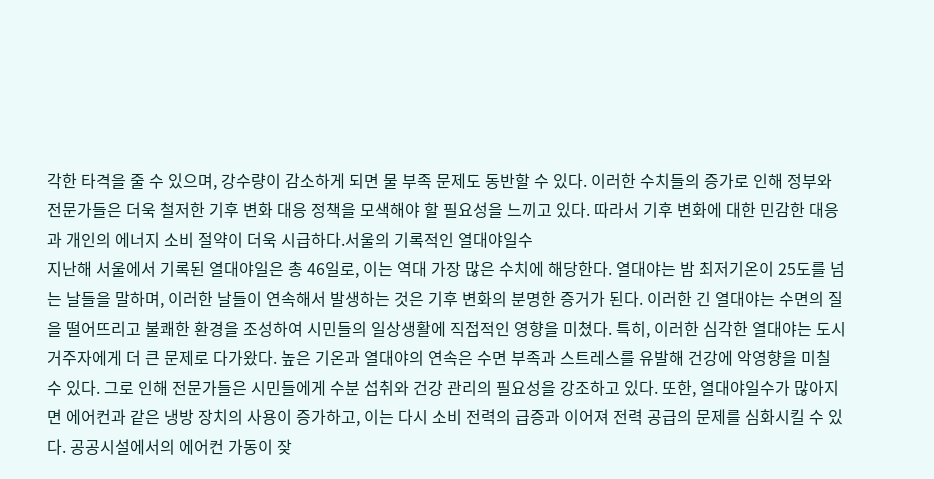각한 타격을 줄 수 있으며, 강수량이 감소하게 되면 물 부족 문제도 동반할 수 있다. 이러한 수치들의 증가로 인해 정부와 전문가들은 더욱 철저한 기후 변화 대응 정책을 모색해야 할 필요성을 느끼고 있다. 따라서 기후 변화에 대한 민감한 대응과 개인의 에너지 소비 절약이 더욱 시급하다.서울의 기록적인 열대야일수
지난해 서울에서 기록된 열대야일은 총 46일로, 이는 역대 가장 많은 수치에 해당한다. 열대야는 밤 최저기온이 25도를 넘는 날들을 말하며, 이러한 날들이 연속해서 발생하는 것은 기후 변화의 분명한 증거가 된다. 이러한 긴 열대야는 수면의 질을 떨어뜨리고 불쾌한 환경을 조성하여 시민들의 일상생활에 직접적인 영향을 미쳤다. 특히, 이러한 심각한 열대야는 도시 거주자에게 더 큰 문제로 다가왔다. 높은 기온과 열대야의 연속은 수면 부족과 스트레스를 유발해 건강에 악영향을 미칠 수 있다. 그로 인해 전문가들은 시민들에게 수분 섭취와 건강 관리의 필요성을 강조하고 있다. 또한, 열대야일수가 많아지면 에어컨과 같은 냉방 장치의 사용이 증가하고, 이는 다시 소비 전력의 급증과 이어져 전력 공급의 문제를 심화시킬 수 있다. 공공시설에서의 에어컨 가동이 잦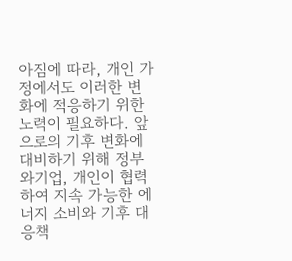아짐에 따라, 개인 가정에서도 이러한 변화에 적응하기 위한 노력이 필요하다. 앞으로의 기후 변화에 대비하기 위해 정부와기업, 개인이 협력하여 지속 가능한 에너지 소비와 기후 대응책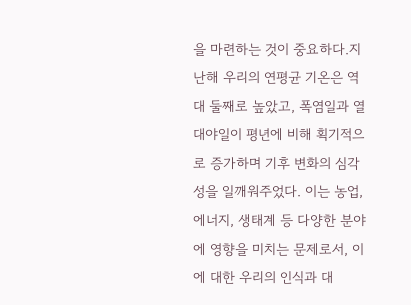을 마련하는 것이 중요하다.지난해 우리의 연평균 기온은 역대 둘째로 높았고, 폭염일과 열대야일이 평년에 비해 획기적으로 증가하며 기후 변화의 심각성을 일깨워주었다. 이는 농업, 에너지, 생태계 등 다양한 분야에 영향을 미치는 문제로서, 이에 대한 우리의 인식과 대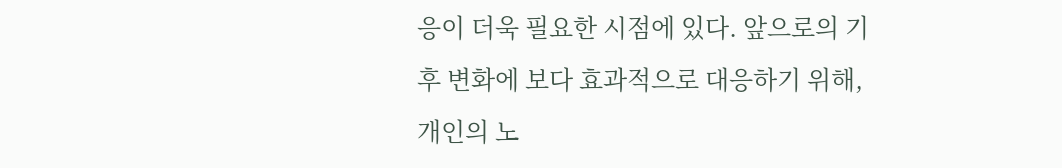응이 더욱 필요한 시점에 있다. 앞으로의 기후 변화에 보다 효과적으로 대응하기 위해, 개인의 노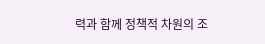력과 함께 정책적 차원의 조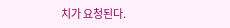치가 요청된다.